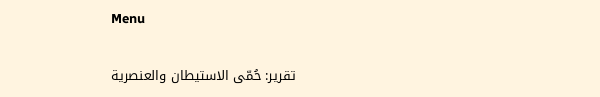Menu

تقرير: حُمّى الاستيطان والعنصرية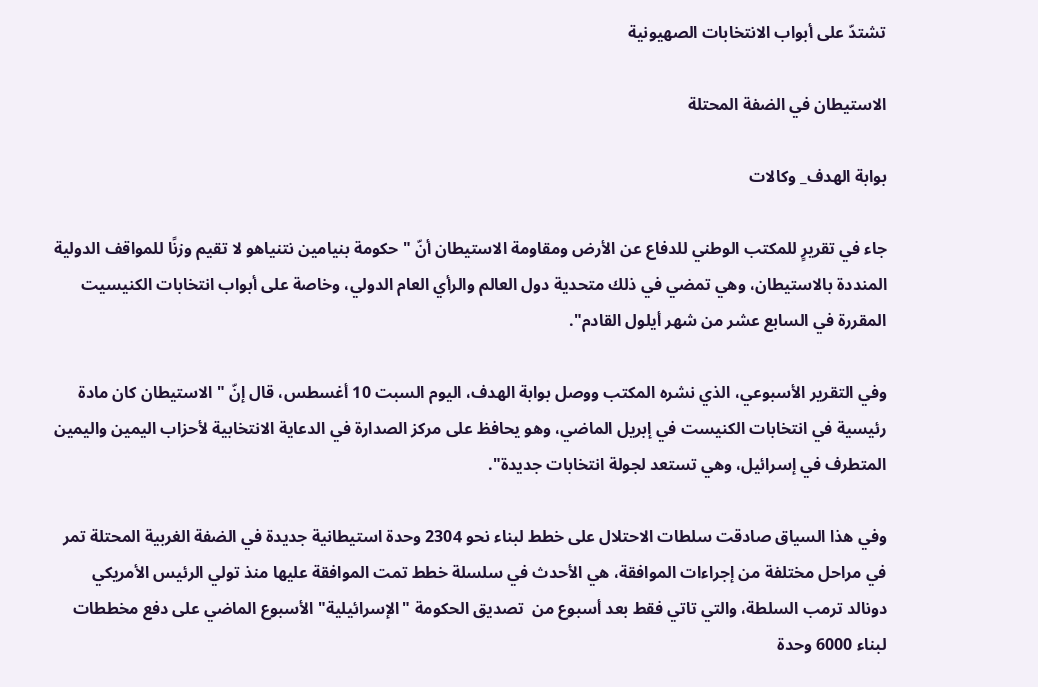تشتدّ على أبواب الانتخابات الصهيونية

الاستيطان في الضفة المحتلة

بوابة الهدف_ وكالات

جاء في تقريرٍ للمكتب الوطني للدفاع عن الأرض ومقاومة الاستيطان أنّ "حكومة بنيامين نتنياهو لا تقيم وزنًا للمواقف الدولية المنددة بالاستيطان، وهي تمضي في ذلك متحدية دول العالم والرأي العام الدولي، وخاصة على أبواب انتخابات الكنيسيت المقررة في السابع عشر من شهر أيلول القادم".

وفي التقرير الأسبوعي، الذي نشره المكتب ووصل بوابة الهدف، اليوم السبت 10 أغسطس، قال إنّ "الاستيطان كان مادة رئيسية في انتخابات الكنيست في إبريل الماضي، وهو يحافظ على مركز الصدارة في الدعاية الانتخابية لأحزاب اليمين واليمين المتطرف في إسرائيل، وهي تستعد لجولة انتخابات جديدة".

وفي هذا السياق صادقت سلطات الاحتلال على خطط لبناء نحو 2304 وحدة استيطانية جديدة في الضفة الغربية المحتلة تمر في مراحل مختلفة من إجراءات الموافقة، هي الأحدث في سلسلة خطط تمت الموافقة عليها منذ تولي الرئيس الأمريكي دونالد ترمب السلطة، والتي تاتي فقط بعد أسبوع من  تصديق الحكومة "الإسرائيلية" الأسبوع الماضي على دفع مخططات لبناء 6000 وحدة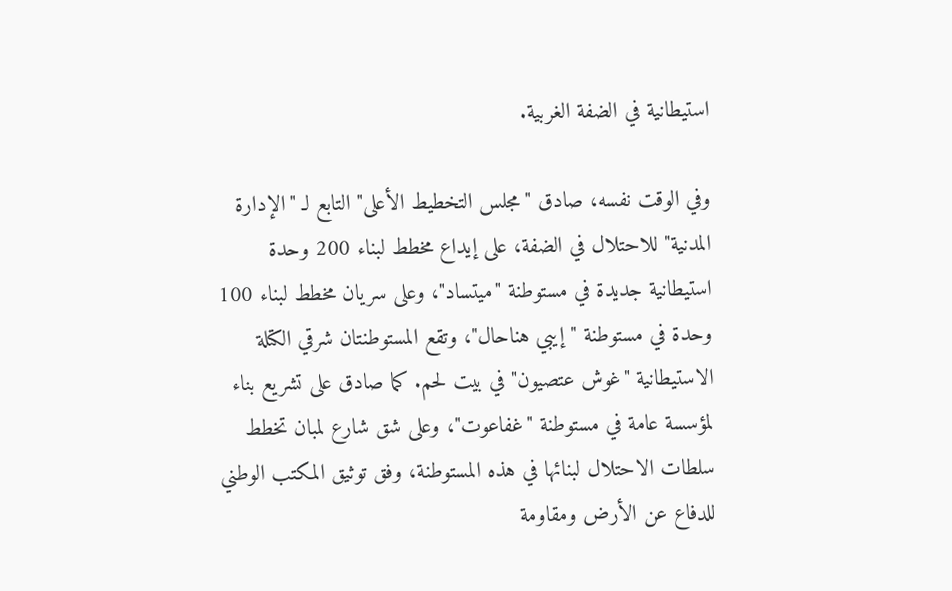استيطانية في الضفة الغربية.

وفي الوقت نفسه، صادق "مجلس التخطيط الأعلى" التابع لـ "الإدارة المدنية" للاحتلال في الضفة، على إيداع مخطط لبناء 200 وحدة استيطانية جديدة في مستوطنة "ميتساد"، وعلى سريان مخطط لبناء 100 وحدة في مستوطنة "إيبي هناحال"، وتقع المستوطنتان شرقي الكتلة الاستيطانية "غوش عتصيون" في بيت لحم. كما صادق على تشريع بناء لمؤسسة عامة في مستوطنة "غفاعوت"، وعلى شق شارع لمبان تخطط سلطات الاحتلال لبنائها في هذه المستوطنة، وفق توثيق المكتب الوطني للدفاع عن الأرض ومقاومة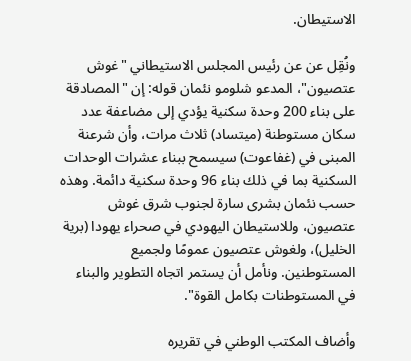الاستيطان.

ونُقِل عن عن رئيس المجلس الاستيطاني "غوش عتصيون"، المدعو شلومو نئمان قوله: إن "المصادقة على بناء 200 وحدة سكنية يؤدي إلى مضاعفة عدد سكان مستوطنة (ميتساد) ثلاث مرات، وأن شرعنة المبنى في (غفاعوت) سيسمح ببناء عشرات الوحدات السكنية بما في ذلك بناء 96 وحدة سكنية دائمة. وهذه حسب نئمان بشرى سارة لجنوب شرق غوش عتصيون، وللاستيطان اليهودي في صحراء يهودا (برية الخليل)، ولغوش عتصيون عمومًا ولجميع المستوطنين. ونأمل أن يستمر اتجاه التطوير والبناء في المستوطنات بكامل القوة".

وأضاف المكتب الوطني في تقريره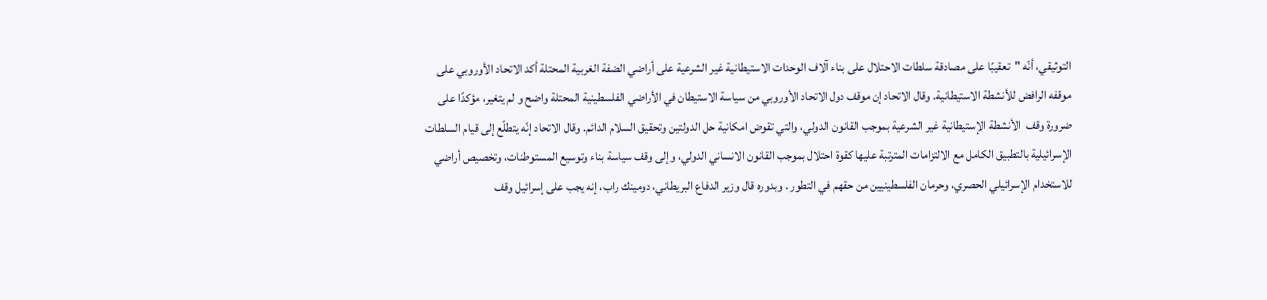التوثيقي، أنّه "تعقيبًا على مصادقة سلطات الاحتلال على بناء آلاف الوحدات الاستيطانية غير الشرعية على أراضي الضفة الغربية المحتلة أكد الاتحاد الأوروبي على موقفه الرافض للأنشطة الاستيطانية. وقال الاتحاد إن موقف دول الاتحاد الأوروبي من سياسة الاستيطان في الأراضي الفلسطينية المحتلة واضح و لم يتغير، مؤكدًا على ضرورة وقف  الأنشطة الإستيطانية غير الشرعية بموجب القانون الدولي، والتي تقوض امكانية حل الدولتين وتحقيق السلام الدائم. وقال الاتحاد إنّه يتطلّع إلى قيام السلطات الإسرائيلية بالتطبيق الكامل مع الالتزامات المترتبة عليها كقوة احتلال بموجب القانون الانساني الدولي، وإلى وقف سياسة بناء وتوسيع المستوطنات، وتخصيص أراضي للاستخدام الإسرائيلي الحصري، وحرمان الفلسطينيين من حقهم في التطور . وبدوره قال وزير الدفاع البريطاني، دومينك راب، إنه يجب على إسرائيل وقف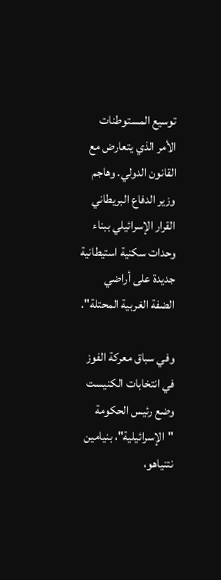توسيع المستوطنات الأمر الذي يتعارض مع القانون الدولي. وهاجم وزير الدفاع البريطاني القرار الإسرائيلي ببناء  وحدات سكنية استيطانية جديدة على أراضي الضفة الغربية المحتلة".

وفي سباق معركة الفوز في انتخابات الكنيست وضع رئيس الحكومة "الإسرائيلية"، بنيامين نتنياهو،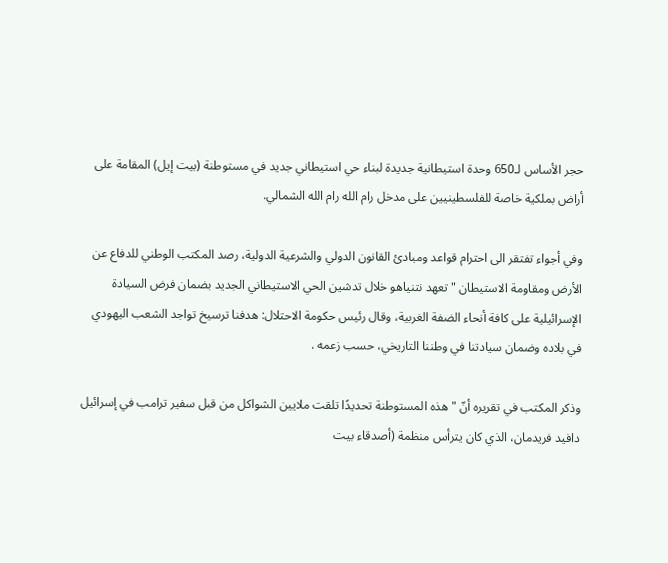حجر الأساس لـ650 وحدة استيطانية جديدة لبناء حي استيطاني جديد في مستوطنة (بيت إيل) المقامة على أراض بملكية خاصة للفلسطينيين على مدخل رام الله رام الله الشمالي.

وفي أجواء تفتقر الى احترام قواعد ومبادئ القانون الدولي والشرعية الدولية، رصد المكتب الوطني للدفاع عن الأرض ومقاومة الاستيطان "تعهد نتنياهو خلال تدشين الحي الاستيطاني الجديد بضمان فرض السيادة الإسرائيلية على كافة أنحاء الضفة الغربية، وقال رئيس حكومة الاحتلال: هدفنا ترسيخ تواجد الشعب اليهودي في بلاده وضمان سيادتنا في وطننا التاريخي، حسب زعمه .

وذكر المكتب في تقريره أنّ "هذه المستوطنة تحديدًا تلقت ملايين الشواكل من قبل سفير ترامب في إسرائيل دافيد فريدمان، الذي كان يترأس منظمة (أصدقاء بيت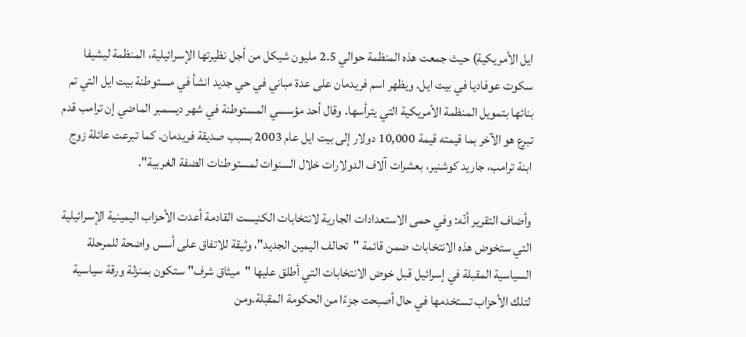ايل الأمريكية) حيث جمعت هذه المنظمة حوالي 2.5 مليون شيكل من أجل نظيرتها الإسرائيلية، المنظمة ليشيفا سكوت عوفاديا في بيت ايل. ويظهر اسم فريدمان على عدة مباني في حي جديد انشأ في مستوطنة بيت ايل التي تم بنائها بتمويل المنظمة الأمريكية التي يترأسها. وقال أحد مؤسسي المستوطنة في شهر ديسمبر الماضي إن ترامب قدم تبرع هو الآخر بما قيمته قيمة 10,000 دولار إلى بيت ايل عام 2003 بسبب صديقة فريدمان. كما تبرعت عائلة زوج ابنة ترامب، جاريد كوشنير، بعشرات آلاف الدولارات خلال السنوات لمستوطنات الضفة الغربية".

وأضاف التقرير أنّه: وفي حمى الاستعدادات الجارية لانتخابات الكنيست القادمة أعدت الأحزاب اليمينية الإسرائيلية التي ستخوض هذه الانتخابات ضمن قائمة "تحالف اليمين الجديد"، وثيقة للاتفاق على أسس واضحة للمرحلة السياسية المقبلة في إسرائيل قبل خوض الانتخابات التي أطلق عليها "ميثاق شرف" ستكون بمنزلة ورقة سياسية لتلك الأحزاب تستخدمها في حال أصبحت جزءًا من الحكومة المقبلة.ومن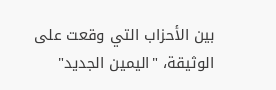بين الأحزاب التي وقعت على الوثيقة، "اليمين الجديد"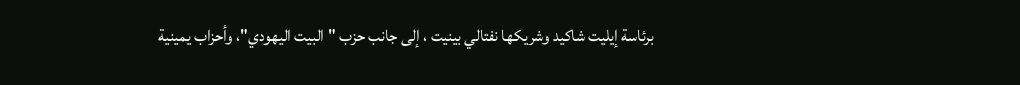برئاسة إيليت شاكيد وشريكها نفتالي بينيت ، إلى جانب حزب "البيت اليهودي"، وأحزاب يمينية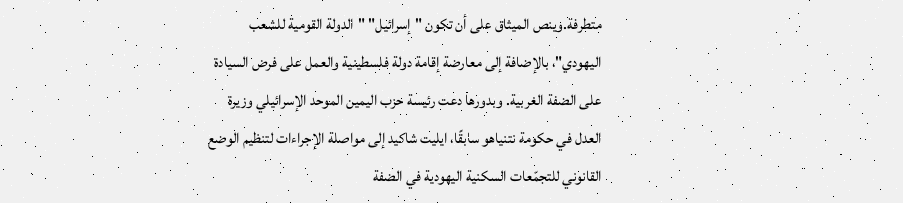متطرفة.وينص الميثاق على أن تكون "إسرائيل" "الدولة القومية للشعب اليهودي"، بالإضافة إلى معارضة إقامة دولة فلسطينية والعمل على فرض السيادة على الضفة الغربية. وبدورها دعت رئيسة حزب اليمين الموحد الإسرائيلي وزيرة العدل في حكومة نتنياهو سابقًا، ايليت شاكيد إلى مواصلة الإجراءات لتنظيم الوضع القانوني للتجمّعات السكنية اليهودية في الضفة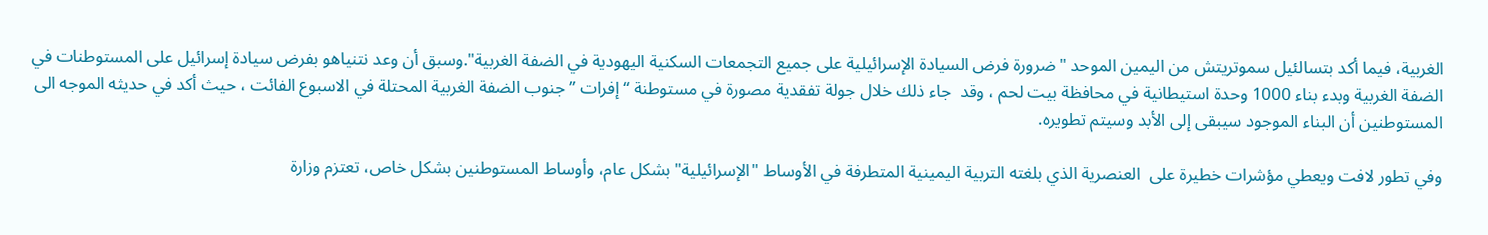الغربية، فيما أكد بتسالئيل سموتريتش من اليمين الموحد "ضرورة فرض السيادة الإسرائيلية على جميع التجمعات السكنية اليهودية في الضفة الغربية".وسبق أن وعد نتنياهو بفرض سيادة إسرائيل على المستوطنات في الضفة الغربية وبدء بناء 1000 وحدة استيطانية في محافظة بيت لحم ، وقد  جاء ذلك خلال جولة تفقدية مصورة في مستوطنة “ إفرات ” جنوب الضفة الغربية المحتلة في الاسبوع الفائت ، حيث أكد في حديثه الموجه الى المستوطنين أن البناء الموجود سيبقى إلى الأبد وسيتم تطويره.

وفي تطور لافت ويعطي مؤشرات خطيرة على  العنصرية الذي بلغته التربية اليمينية المتطرفة في الأوساط "الإسرائيلية" بشكل عام، وأوساط المستوطنين بشكل خاص، تعتزم وزارة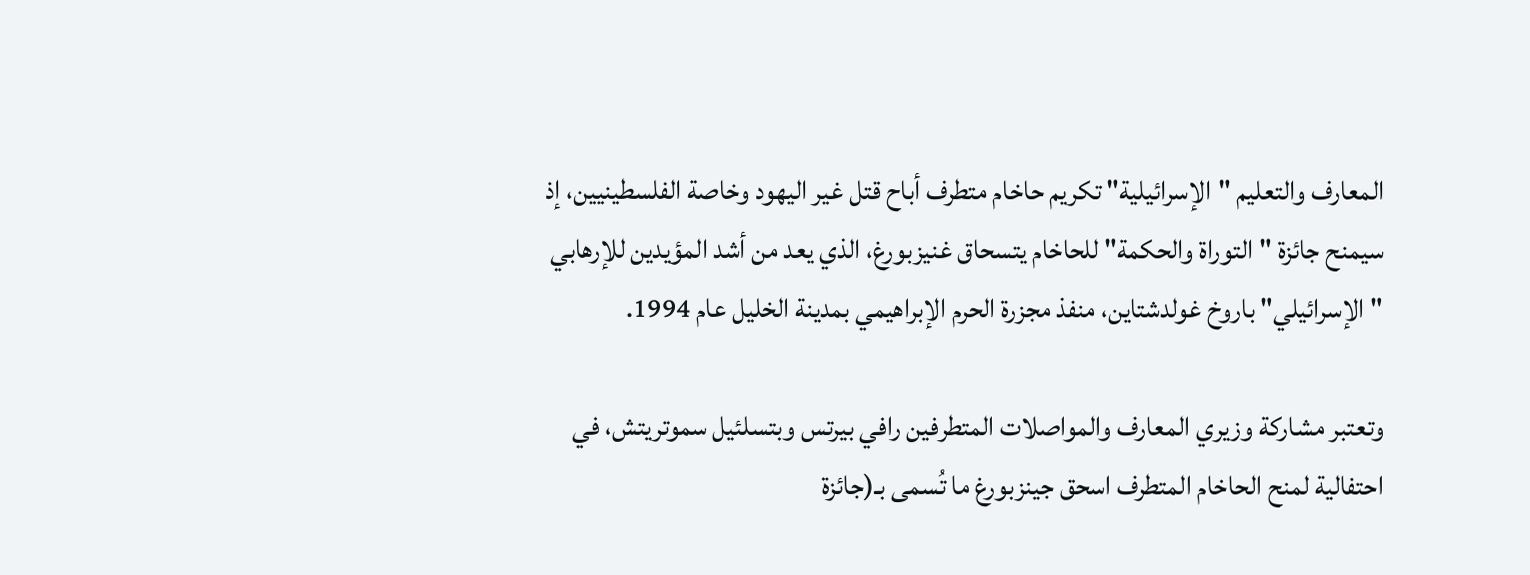المعارف والتعليم "الإسرائيلية" تكريم حاخام متطرف أباح قتل غير اليهود وخاصة الفلسطينيين، إذ سيمنح جائزة "التوراة والحكمة" للحاخام يتسحاق غنيزبورغ، الذي يعد من أشد المؤيدين للإرهابي "الإسرائيلي" باروخ غولدشتاين، منفذ مجزرة الحرم الإبراهيمي بمدينة الخليل عام 1994.

وتعتبر مشاركة وزيري المعارف والمواصلات المتطرفين رافي بيرتس وبتسلئيل سموتريتش، في احتفالية لمنح الحاخام المتطرف اسحق جينزبورغ ما تُسمى بـ(جائزة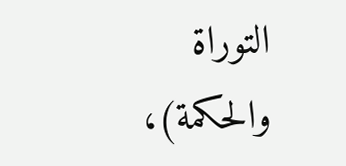التوراة والحكمة)،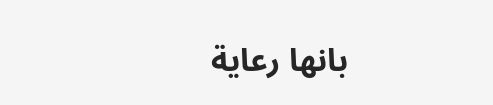بانها رعاية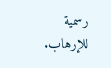رسمية للإرهاب.